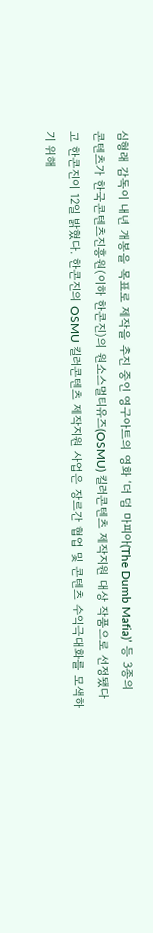심형래 감독이 내년 개봉을 목표로 제작을 추진 중인 영구아트의 영화 ‘더 덤 마피아(The Dumb Mafia)’ 등 3종의 콘텐츠가 한국콘텐츠진흥원(이하 한콘진)의 원소스멀티유즈(OSMU) 킬러콘텐츠 제작지원 대상 작품으로 선정됐다고 한콘진이 12일 밝혔다. 한콘진의 OSMU 킬러콘텐츠 제작지원 사업은 장르간 협업 및 콘텐츠 수익극대화를 모색하기 위해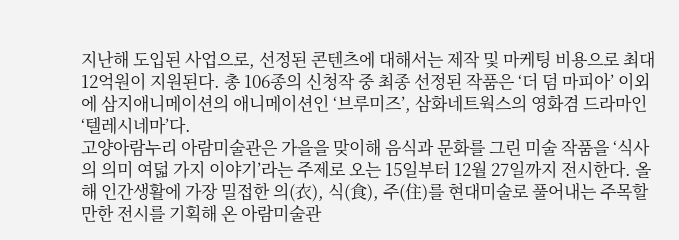지난해 도입된 사업으로, 선정된 콘텐츠에 대해서는 제작 및 마케팅 비용으로 최대 12억원이 지원된다. 총 106종의 신청작 중 최종 선정된 작품은 ‘더 덤 마피아’ 이외에 삼지애니메이션의 애니메이션인 ‘브루미즈’, 삼화네트웍스의 영화겸 드라마인 ‘텔레시네마’다.
고양아람누리 아람미술관은 가을을 맞이해 음식과 문화를 그린 미술 작품을 ‘식사의 의미 여덟 가지 이야기’라는 주제로 오는 15일부터 12월 27일까지 전시한다. 올해 인간생활에 가장 밀접한 의(衣), 식(食), 주(住)를 현대미술로 풀어내는 주목할 만한 전시를 기획해 온 아람미술관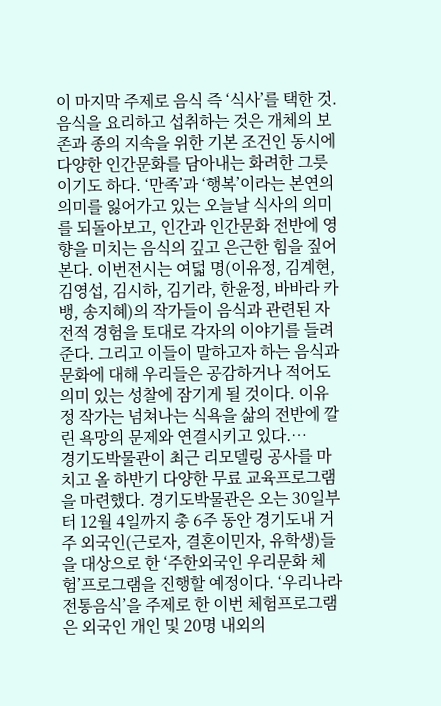이 마지막 주제로 음식 즉 ‘식사’를 택한 것. 음식을 요리하고 섭취하는 것은 개체의 보존과 종의 지속을 위한 기본 조건인 동시에 다양한 인간문화를 담아내는 화려한 그릇이기도 하다. ‘만족’과 ‘행복’이라는 본연의 의미를 잃어가고 있는 오늘날 식사의 의미를 되돌아보고, 인간과 인간문화 전반에 영향을 미치는 음식의 깊고 은근한 힘을 짚어본다. 이번전시는 여덟 명(이유정, 김계현, 김영섭, 김시하, 김기라, 한윤정, 바바라 카뱅, 송지혜)의 작가들이 음식과 관련된 자전적 경험을 토대로 각자의 이야기를 들려준다. 그리고 이들이 말하고자 하는 음식과 문화에 대해 우리들은 공감하거나 적어도 의미 있는 성찰에 잠기게 될 것이다. 이유정 작가는 넘쳐나는 식욕을 삶의 전반에 깔린 욕망의 문제와 연결시키고 있다.…
경기도박물관이 최근 리모델링 공사를 마치고 올 하반기 다양한 무료 교육프로그램을 마련했다. 경기도박물관은 오는 30일부터 12월 4일까지 총 6주 동안 경기도내 거주 외국인(근로자, 결혼이민자, 유학생)들을 대상으로 한 ‘주한외국인 우리문화 체험’프로그램을 진행할 예정이다. ‘우리나라 전통음식’을 주제로 한 이번 체험프로그램은 외국인 개인 및 20명 내외의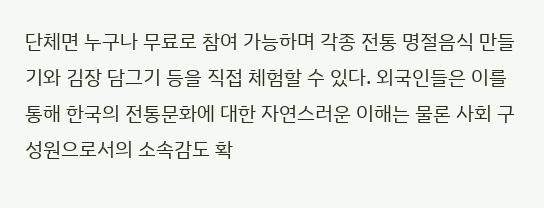단체면 누구나 무료로 참여 가능하며 각종 전통 명절음식 만들기와 김장 담그기 등을 직접 체험할 수 있다. 외국인들은 이를 통해 한국의 전통문화에 대한 자연스러운 이해는 물론 사회 구성원으로서의 소속감도 확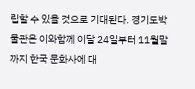립할 수 있을 것으로 기대된다. 경기도박물관은 이와함께 이달 24일부터 11월말까지 한국 문화사에 대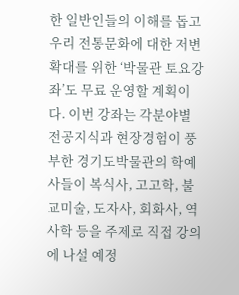한 일반인들의 이해를 돕고 우리 전통문화에 대한 저변확대를 위한 ‘박물관 토요강좌’도 무료 운영할 계획이다. 이번 강좌는 각분야별 전공지식과 현장경험이 풍부한 경기도박물관의 학예사들이 복식사, 고고학, 불교미술, 도자사, 회화사, 역사학 등을 주제로 직접 강의에 나설 예정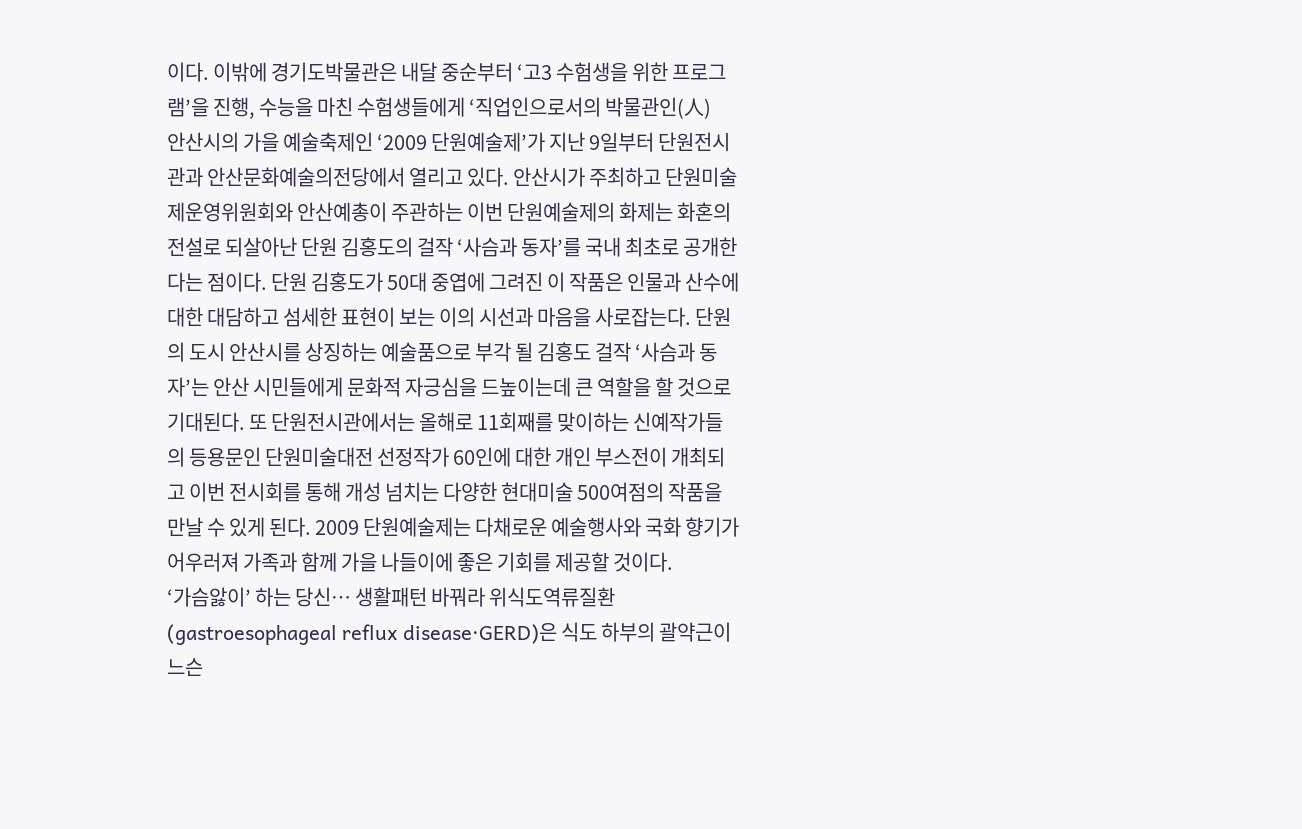이다. 이밖에 경기도박물관은 내달 중순부터 ‘고3 수험생을 위한 프로그램’을 진행, 수능을 마친 수험생들에게 ‘직업인으로서의 박물관인(人)
안산시의 가을 예술축제인 ‘2009 단원예술제’가 지난 9일부터 단원전시관과 안산문화예술의전당에서 열리고 있다. 안산시가 주최하고 단원미술제운영위원회와 안산예총이 주관하는 이번 단원예술제의 화제는 화혼의 전설로 되살아난 단원 김홍도의 걸작 ‘사슴과 동자’를 국내 최초로 공개한다는 점이다. 단원 김홍도가 50대 중엽에 그려진 이 작품은 인물과 산수에 대한 대담하고 섬세한 표현이 보는 이의 시선과 마음을 사로잡는다. 단원의 도시 안산시를 상징하는 예술품으로 부각 될 김홍도 걸작 ‘사슴과 동자’는 안산 시민들에게 문화적 자긍심을 드높이는데 큰 역할을 할 것으로 기대된다. 또 단원전시관에서는 올해로 11회째를 맞이하는 신예작가들의 등용문인 단원미술대전 선정작가 60인에 대한 개인 부스전이 개최되고 이번 전시회를 통해 개성 넘치는 다양한 현대미술 500여점의 작품을 만날 수 있게 된다. 2009 단원예술제는 다채로운 예술행사와 국화 향기가 어우러져 가족과 함께 가을 나들이에 좋은 기회를 제공할 것이다.
‘가슴앓이’ 하는 당신… 생활패턴 바꿔라 위식도역류질환(gastroesophageal reflux disease·GERD)은 식도 하부의 괄약근이 느슨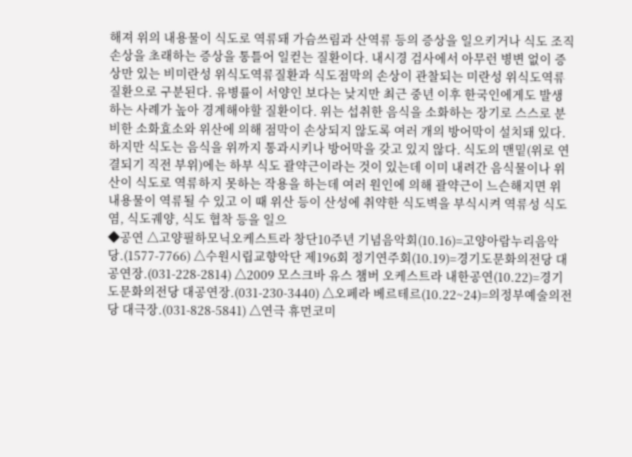해져 위의 내용물이 식도로 역류돼 가슴쓰림과 산역류 등의 증상을 일으키거나 식도 조직 손상을 초래하는 증상을 통틀어 일컫는 질환이다. 내시경 검사에서 아무런 병변 없이 증상만 있는 비미란성 위식도역류질환과 식도점막의 손상이 관찰되는 미란성 위식도역류질환으로 구분된다. 유병률이 서양인 보다는 낮지만 최근 중년 이후 한국인에게도 발생하는 사례가 높아 경계해야할 질환이다. 위는 섭취한 음식을 소화하는 장기로 스스로 분비한 소화효소와 위산에 의해 점막이 손상되지 않도록 여러 개의 방어막이 설치돼 있다. 하지만 식도는 음식을 위까지 통과시키나 방어막을 갖고 있지 않다. 식도의 맨밑(위로 연결되기 직전 부위)에는 하부 식도 괄약근이라는 것이 있는데 이미 내려간 음식물이나 위산이 식도로 역류하지 못하는 작용을 하는데 여러 원인에 의해 괄약근이 느슨해지면 위 내용물이 역류될 수 있고 이 때 위산 등이 산성에 취약한 식도벽을 부식시켜 역류성 식도염, 식도궤양, 식도 협착 등을 일으
◆공연 △고양필하모닉오케스트라 창단10주년 기념음악회(10.16)=고양아람누리음악당.(1577-7766) △수원시립교향악단 제196회 정기연주회(10.19)=경기도문화의전당 대공연장.(031-228-2814) △2009 모스크바 유스 챔버 오케스트라 내한공연(10.22)=경기도문화의전당 대공연장.(031-230-3440) △오페라 베르테르(10.22~24)=의정부예술의전당 대극장.(031-828-5841) △연극 휴먼코미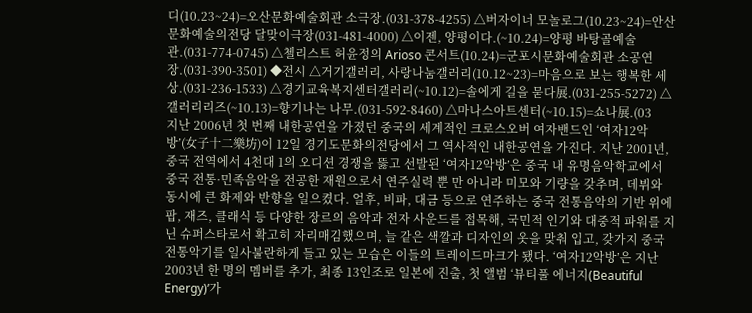디(10.23~24)=오산문화예술회관 소극장.(031-378-4255) △버자이너 모놀로그(10.23~24)=안산문화예술의전당 달맞이극장(031-481-4000) △이젠, 양평이다.(~10.24)=양평 바탕골예술관.(031-774-0745) △첼리스트 허윤정의 Arioso 콘서트(10.24)=군포시문화예술회관 소공연장.(031-390-3501) ◆전시 △거기갤러리, 사랑나눔갤러리(10.12~23)=마음으로 보는 행복한 세상.(031-236-1533) △경기교육복지센터갤러리(~10.12)=솔에게 길을 묻다展.(031-255-5272) △갤러리리즈(~10.13)=향기나는 나무.(031-592-8460) △마나스아트센터(~10.15)=쇼나展.(03
지난 2006년 첫 번째 내한공연을 가졌던 중국의 세계적인 크로스오버 여자밴드인 ‘여자12악방’(女子十二樂坊)이 12일 경기도문화의전당에서 그 역사적인 내한공연을 가진다. 지난 2001년, 중국 전역에서 4천대 1의 오디션 경쟁을 뚫고 선발된 ‘여자12악방’은 중국 내 유명음악학교에서 중국 전통·민족음악을 전공한 재원으로서 연주실력 뿐 만 아니라 미모와 기량을 갖추며, 데뷔와 동시에 큰 화제와 반향을 일으켰다. 얼후, 비파, 대금 등으로 연주하는 중국 전통음악의 기반 위에 팝, 재즈, 클래식 등 다양한 장르의 음악과 전자 사운드를 접목해, 국민적 인기와 대중적 파워를 지닌 슈퍼스타로서 확고히 자리매김했으며, 늘 같은 색깔과 디자인의 옷을 맞춰 입고, 갖가지 중국 전통악기를 일사불란하게 들고 있는 모습은 이들의 트레이드마크가 됐다. ‘여자12악방’은 지난 2003년 한 명의 멤버를 추가, 최종 13인조로 일본에 진출, 첫 앨범 ‘뷰티풀 에너지(Beautiful Energy)’가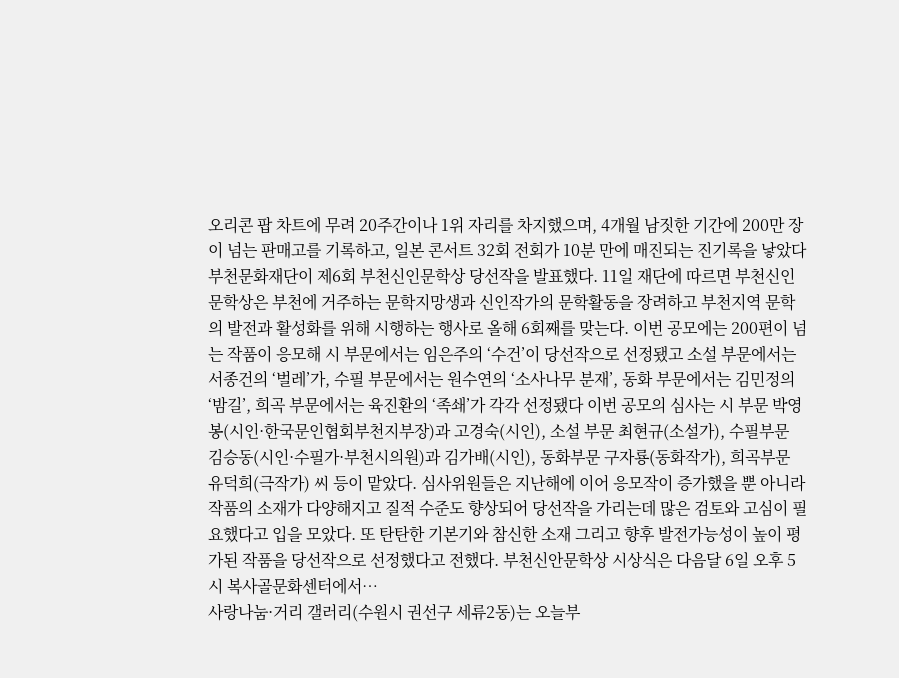오리콘 팝 차트에 무려 20주간이나 1위 자리를 차지했으며, 4개월 남짓한 기간에 200만 장이 넘는 판매고를 기록하고, 일본 콘서트 32회 전회가 10분 만에 매진되는 진기록을 낳았다
부천문화재단이 제6회 부천신인문학상 당선작을 발표했다. 11일 재단에 따르면 부천신인문학상은 부천에 거주하는 문학지망생과 신인작가의 문학활동을 장려하고 부천지역 문학의 발전과 활성화를 위해 시행하는 행사로 올해 6회째를 맞는다. 이번 공모에는 200편이 넘는 작품이 응모해 시 부문에서는 임은주의 ‘수건’이 당선작으로 선정됐고 소설 부문에서는 서종건의 ‘벌레’가, 수필 부문에서는 원수연의 ‘소사나무 분재’, 동화 부문에서는 김민정의 ‘밤길’, 희곡 부문에서는 육진환의 ‘족쇄’가 각각 선정됐다 이번 공모의 심사는 시 부문 박영봉(시인·한국문인협회부천지부장)과 고경숙(시인), 소설 부문 최현규(소설가), 수필부문 김승동(시인·수필가·부천시의원)과 김가배(시인), 동화부문 구자룡(동화작가), 희곡부문 유덕희(극작가) 씨 등이 맡았다. 심사위원들은 지난해에 이어 응모작이 증가했을 뿐 아니라 작품의 소재가 다양해지고 질적 수준도 향상되어 당선작을 가리는데 많은 검토와 고심이 필요했다고 입을 모았다. 또 탄탄한 기본기와 참신한 소재 그리고 향후 발전가능성이 높이 평가된 작품을 당선작으로 선정했다고 전했다. 부천신안문학상 시상식은 다음달 6일 오후 5시 복사골문화센터에서…
사랑나눔·거리 갤러리(수원시 권선구 세류2동)는 오늘부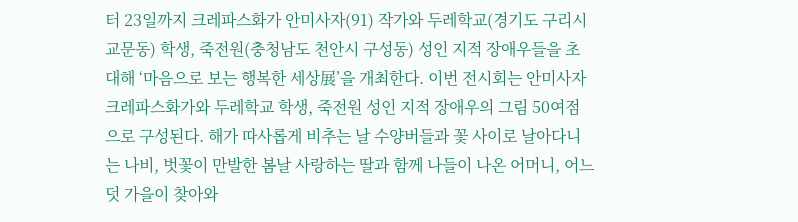터 23일까지 크레파스화가 안미사자(91) 작가와 두레학교(경기도 구리시 교문동) 학생, 죽전원(충청남도 천안시 구성동) 성인 지적 장애우들을 초대해 ‘마음으로 보는 행복한 세상展’을 개최한다. 이번 전시회는 안미사자 크레파스화가와 두레학교 학생, 죽전원 성인 지적 장애우의 그림 50여점으로 구성된다. 해가 따사롭게 비추는 날 수양버들과 꽃 사이로 날아다니는 나비, 벗꽃이 만발한 봄날 사랑하는 딸과 함께 나들이 나온 어머니, 어느덧 가을이 찾아와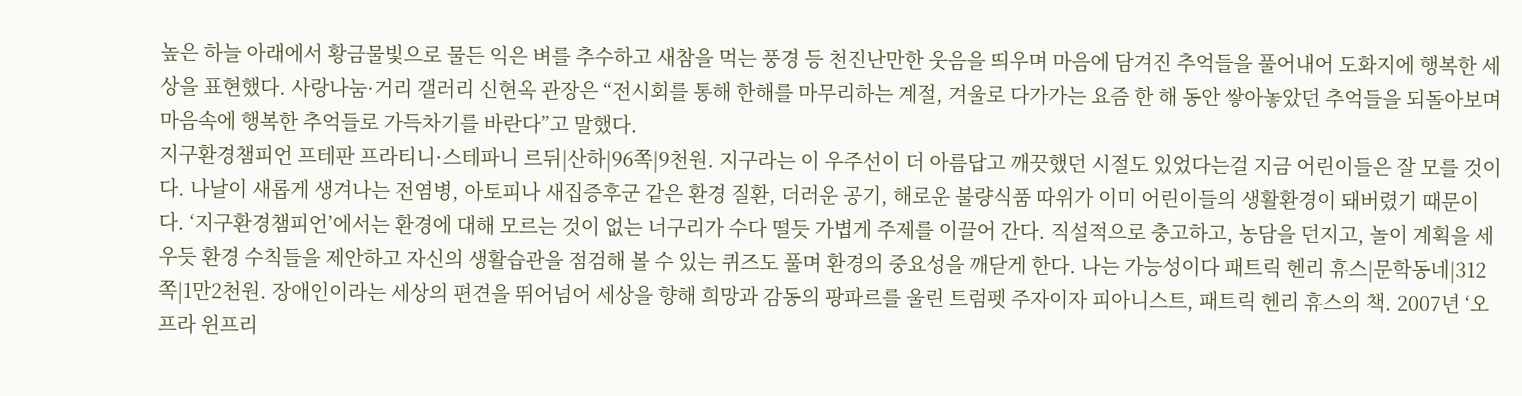높은 하늘 아래에서 황금물빛으로 물든 익은 벼를 추수하고 새참을 먹는 풍경 등 천진난만한 웃음을 띄우며 마음에 담겨진 추억들을 풀어내어 도화지에 행복한 세상을 표현했다. 사랑나눔·거리 갤러리 신현옥 관장은 “전시회를 통해 한해를 마무리하는 계절, 겨울로 다가가는 요즘 한 해 동안 쌓아놓았던 추억들을 되돌아보며 마음속에 행복한 추억들로 가득차기를 바란다”고 말했다.
지구환경챔피언 프테판 프라티니·스테파니 르뒤|산하|96쪽|9천원. 지구라는 이 우주선이 더 아름답고 깨끗했던 시절도 있었다는걸 지금 어린이들은 잘 모를 것이다. 나날이 새롭게 생겨나는 전염병, 아토피나 새집증후군 같은 환경 질환, 더러운 공기, 해로운 불량식품 따위가 이미 어린이들의 생활환경이 돼버렸기 때문이다. ‘지구환경챔피언’에서는 환경에 대해 모르는 것이 없는 너구리가 수다 떨듯 가볍게 주제를 이끌어 간다. 직설적으로 충고하고, 농담을 던지고, 놀이 계획을 세우듯 환경 수칙들을 제안하고 자신의 생활습관을 점검해 볼 수 있는 퀴즈도 풀며 환경의 중요성을 깨닫게 한다. 나는 가능성이다 패트릭 헨리 휴스|문학동네|312쪽|1만2천원. 장애인이라는 세상의 편견을 뛰어넘어 세상을 향해 희망과 감동의 팡파르를 울린 트럼펫 주자이자 피아니스트, 패트릭 헨리 휴스의 책. 2007년 ‘오프라 윈프리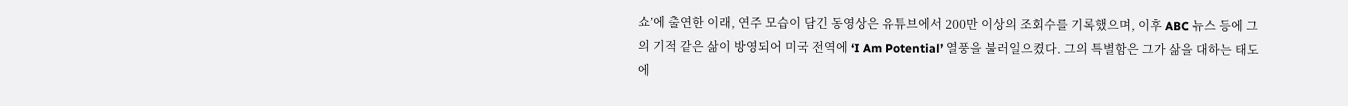쇼’에 출연한 이래, 연주 모습이 담긴 동영상은 유튜브에서 200만 이상의 조회수를 기록했으며, 이후 ABC 뉴스 등에 그의 기적 같은 삶이 방영되어 미국 전역에 ‘I Am Potential’ 열풍을 불러일으켰다. 그의 특별함은 그가 삶을 대하는 태도에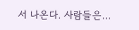서 나온다. 사람들은…